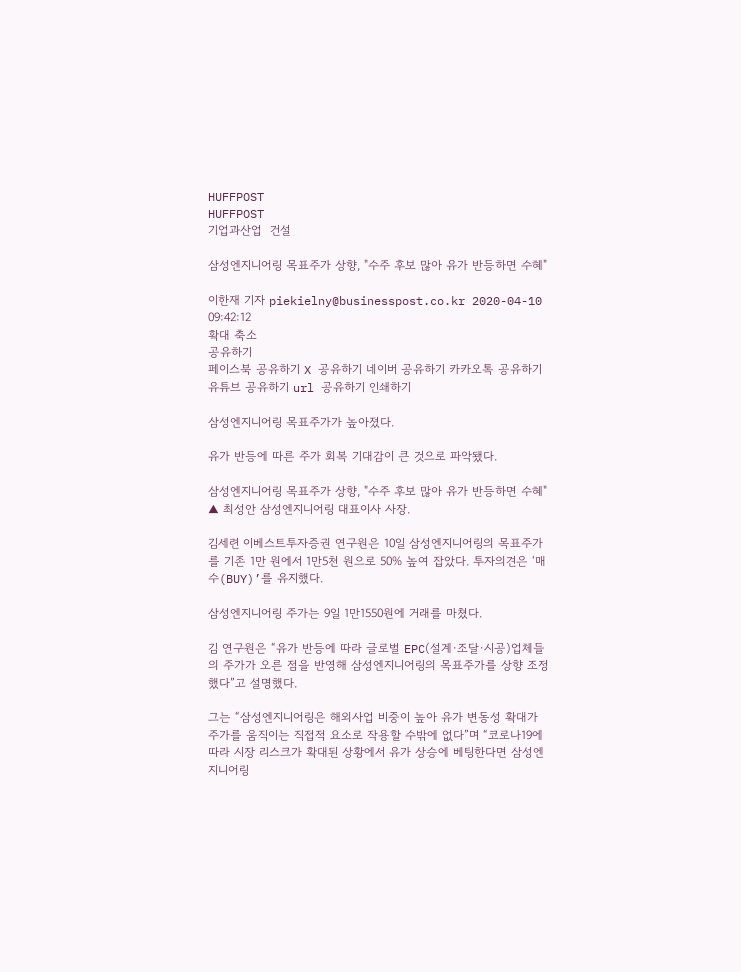HUFFPOST
HUFFPOST
기업과산업  건설

삼성엔지니어링 목표주가 상향, "수주 후보 많아 유가 반등하면 수혜"

이한재 기자 piekielny@businesspost.co.kr 2020-04-10 09:42:12
확대 축소
공유하기
페이스북 공유하기 X 공유하기 네이버 공유하기 카카오톡 공유하기 유튜브 공유하기 url 공유하기 인쇄하기

삼성엔지니어링 목표주가가 높아졌다.

유가 반등에 따른 주가 회복 기대감이 큰 것으로 파악됐다.

삼성엔지니어링 목표주가 상향, "수주 후보 많아 유가 반등하면 수혜"
▲ 최성안 삼성엔지니어링 대표이사 사장.

김세련 이베스트투자증권 연구원은 10일 삼성엔지니어링의 목표주가를 기존 1만 원에서 1만5천 원으로 50% 높여 잡았다. 투자의견은 ‘매수(BUY)’를 유지했다.

삼성엔지니어링 주가는 9일 1만1550원에 거래를 마쳤다.

김 연구원은 “유가 반등에 따라 글로벌 EPC(설계·조달·시공)업체들의 주가가 오른 점을 반영해 삼성엔지니어링의 목표주가를 상향 조정했다”고 설명했다.

그는 “삼성엔지니어링은 해외사업 비중이 높아 유가 변동성 확대가 주가를 움직이는 직접적 요소로 작용할 수밖에 없다”며 “코로나19에 따라 시장 리스크가 확대된 상황에서 유가 상승에 베팅한다면 삼성엔지니어링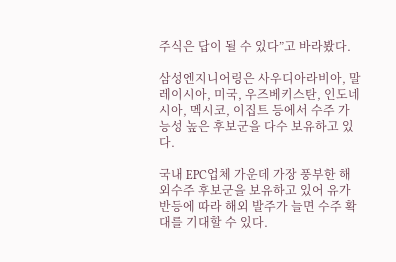주식은 답이 될 수 있다”고 바라봤다.

삼성엔지니어링은 사우디아라비아, 말레이시아, 미국, 우즈베키스탄, 인도네시아, 멕시코, 이집트 등에서 수주 가능성 높은 후보군을 다수 보유하고 있다.

국내 EPC업체 가운데 가장 풍부한 해외수주 후보군을 보유하고 있어 유가 반등에 따라 해외 발주가 늘면 수주 확대를 기대할 수 있다.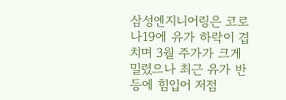삼성엔지니어링은 코로나19에 유가 하락이 겹치며 3월 주가가 크게 밀렸으나 최근 유가 반등에 힘입어 저점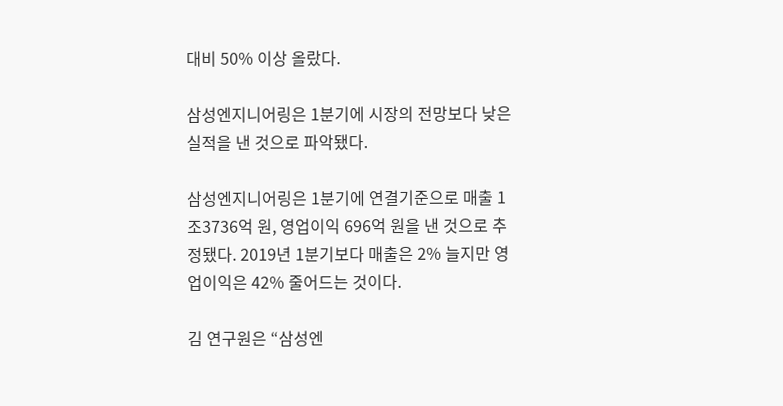대비 50% 이상 올랐다.

삼성엔지니어링은 1분기에 시장의 전망보다 낮은 실적을 낸 것으로 파악됐다.

삼성엔지니어링은 1분기에 연결기준으로 매출 1조3736억 원, 영업이익 696억 원을 낸 것으로 추정됐다. 2019년 1분기보다 매출은 2% 늘지만 영업이익은 42% 줄어드는 것이다.

김 연구원은 “삼성엔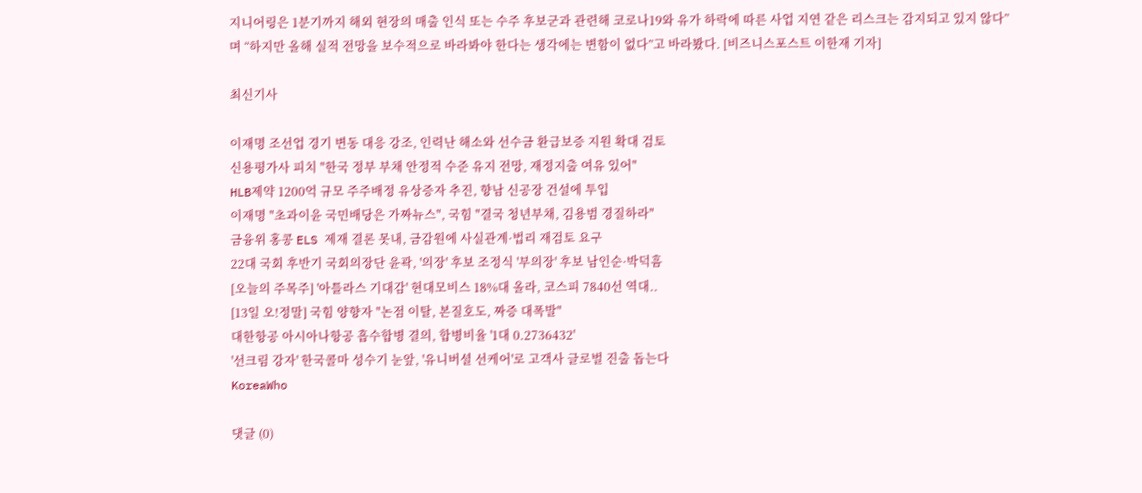지니어링은 1분기까지 해외 현장의 매출 인식 또는 수주 후보군과 관련해 코로나19와 유가 하락에 따른 사업 지연 같은 리스크는 감지되고 있지 않다”며 “하지만 올해 실적 전망을 보수적으로 바라봐야 한다는 생각에는 변함이 없다”고 바라봤다. [비즈니스포스트 이한재 기자]

최신기사

이재명 조선업 경기 변동 대응 강조, 인력난 해소와 선수금 환급보증 지원 확대 검토
신용평가사 피치 "한국 정부 부채 안정적 수준 유지 전망, 재정지출 여유 있어"
HLB제약 1200억 규모 주주배정 유상증자 추진, 향남 신공장 건설에 투입
이재명 "초과이윤 국민배당은 가짜뉴스", 국힘 "결국 청년부채, 김용범 경질하라"
금융위 홍콩 ELS 제재 결론 못내, 금감원에 사실관계·법리 재검토 요구
22대 국회 후반기 국회의장단 윤곽, '의장' 후보 조정식 '부의장' 후보 남인순·박덕흠
[오늘의 주목주] '아틀라스 기대감' 현대모비스 18%대 올라, 코스피 7840선 역대..
[13일 오!정말] 국힘 양향자 "논점 이탈, 본질호도, 짜증 대폭발"
대한항공 아시아나항공 흡수합병 결의, 합병비율 '1대 0.2736432'
'선크림 강자' 한국콜마 성수기 눈앞, '유니버셜 선케어'로 고객사 글로벌 진출 돕는다
KoreaWho

댓글 (0)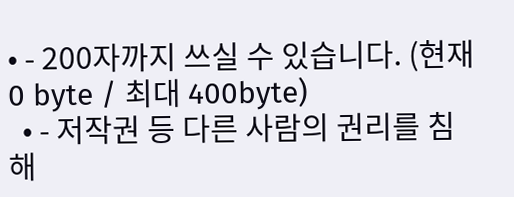• - 200자까지 쓰실 수 있습니다. (현재 0 byte / 최대 400byte)
  • - 저작권 등 다른 사람의 권리를 침해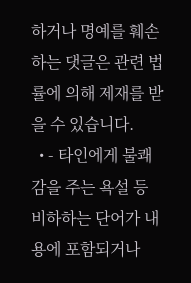하거나 명예를 훼손하는 댓글은 관련 법률에 의해 제재를 받을 수 있습니다.
  • - 타인에게 불쾌감을 주는 욕설 등 비하하는 단어가 내용에 포함되거나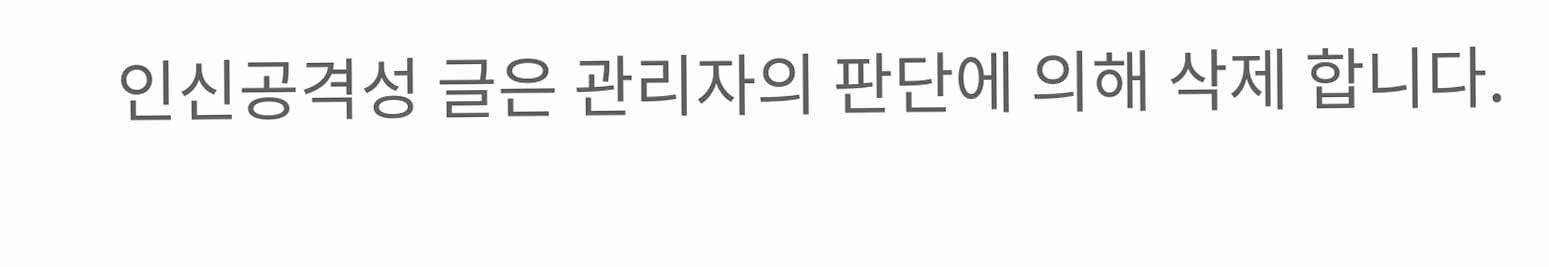인신공격성 글은 관리자의 판단에 의해 삭제 합니다.